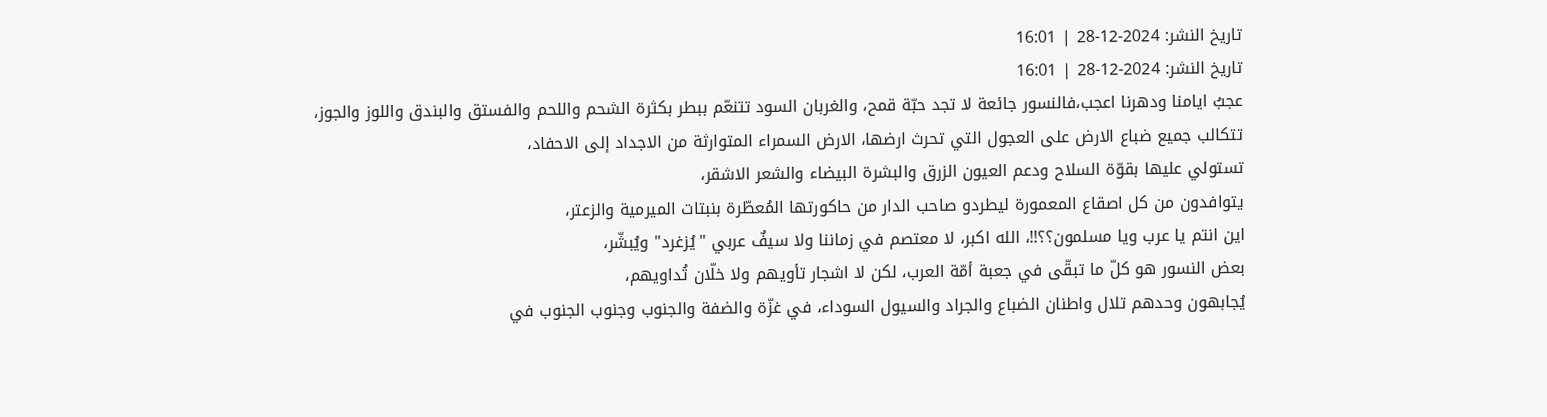تاريخ النشر: 2024-12-28 | 16:01
تاريخ النشر: 2024-12-28 | 16:01
عجبُ ايامنا ودهرنا اعجب،فالنسور جائعة لا تجد حبّة قمح، والغربان السود تتنعّم ببطر بكثرة الشحم واللحم والفستق والبندق واللوز والجوز،
تتكالب جميع ضباع الارض على العجول التي تحرث ارضها، الارض السمراء المتوارثة من الاجداد إلى الاحفاد،
تستولي عليها بقوّة السلاح ودعم العيون الزرق والبشرة البيضاء والشعر الاشقر،
يتوافدون من كل اصقاع المعمورة ليطردو صاحب الدار من حاكورتها المُعطّرة بنبتات الميرمية والزعتر،
اين انتم يا عرب ويا مسلمون؟؟!!، الله اكبر، لا معتصم في زماننا ولا سيفٌ عربي "يُزغرد" ويُبشّر،
بعض النسور هو كلّ ما تبقّى في جعبة أمّة العرب، لكن لا اشجار تأويهم ولا خلّان تُداويهم،
يُجابهون وحدهم تلال واطنان الضباع والجراد والسيول السوداء، في غزّة والضفة والجنوب وجنوب الجنوب في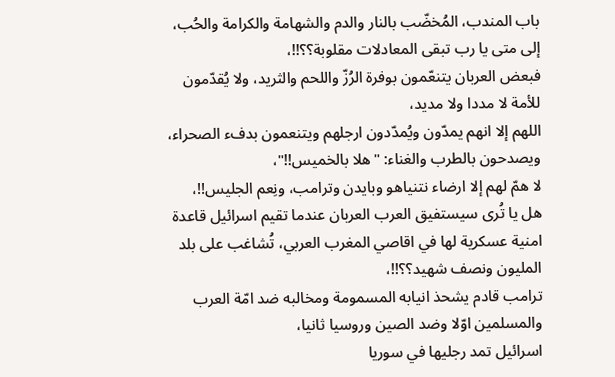باب المندب، المُخضّب بالنار والدم والشهامة والكرامة والحُب،
إلى متى يا رب تبقى المعادلات مقلوبة؟؟!!،
فبعض العربان يتنعّمون بوفرة الرُزّ واللحم والثريد، ولا يُقدّمون للأمة لا مددا ولا مديد،
اللهم إلا انهم يمدّون ويُمدّدون ارجلهم ويتنعمون بدفء الصحراء، ويصدحون بالطرب والغناء: "هلا بالخميس!!"،
لا همّ لهم إلا ارضاء نتنياهو وبايدن وترامب، ونِعم الجليس!!،
هل يا تُرى سيستفيق العرب العربان عندما تقيم اسرائيل قاعدة امنية عسكرية لها في اقاصي المغرب العربي، تُشاغب على بلد المليون ونصف شهيد؟؟!!،
ترامب قادم يشحذ انيابه المسمومة ومخالبه ضد امّة العرب والمسلمين اوّلا وضد الصين وروسيا ثانيا،
اسرائيل تمد رجليها في سوريا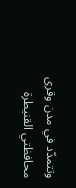وتتمدّد في مدن وقرى محافظتي القنيطرة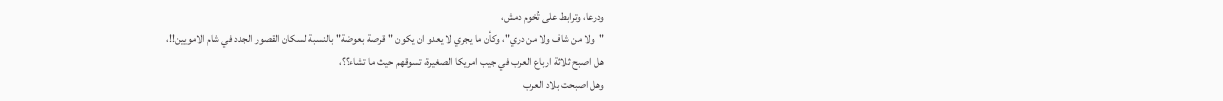ودرعا، وترابط على تُخوم دمش،
"ولا من شاف ولا من دري"، وكأن ما يجري لا يعدو ان يكون "قرصة بعوضة" بالنسبة لسكان القصور الجدد في شام الامويين!!،
هل اصبح ثلاثة ارباع العرب في جيب امريكا الصغيرة، تسوقهم حيث ما تشاء؟؟،
وهل اصبحت بلاد العرب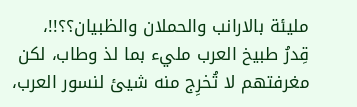مليئة بالارانب والحملان والظبيان؟؟!!،
قِدرُ طبيخ العرب مليء بما لذ وطاب، لكن مغرفتهم لا تُخرِج منه شيئ لنسور العرب،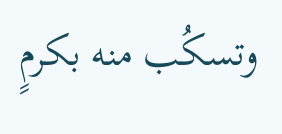وتسكُب منه بكرمٍ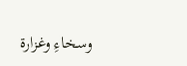وسخاءِ وغزارة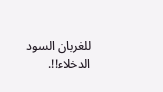للغربان السود الدخلاء!!.